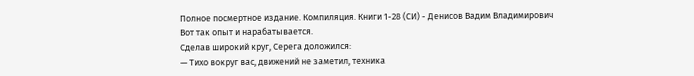Полное посмертное издание. Компиляция. Книги 1-28 (СИ) - Денисов Вадим Владимирович
Вот так опыт и нарабатывается.
Сделав широкий круг, Серега доложился:
— Тихо вокруг вас, движений не заметил, техника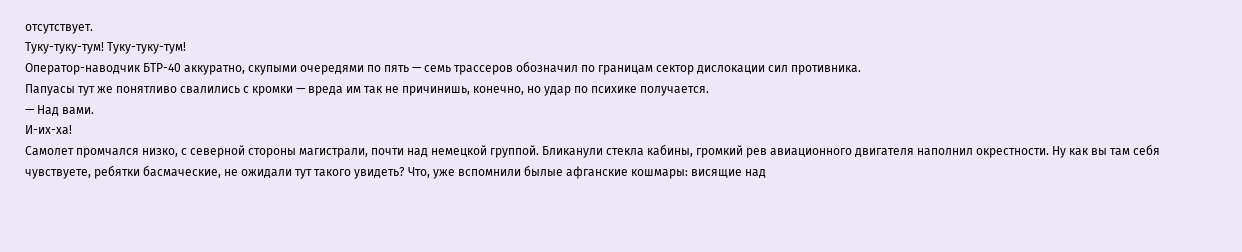отсутствует.
Туку-туку-тум! Туку-туку-тум!
Оператор-наводчик БТР-40 аккуратно, скупыми очередями по пять — семь трассеров обозначил по границам сектор дислокации сил противника.
Папуасы тут же понятливо свалились с кромки — вреда им так не причинишь, конечно, но удар по психике получается.
— Над вами.
И-их-ха!
Самолет промчался низко, с северной стороны магистрали, почти над немецкой группой. Бликанули стекла кабины, громкий рев авиационного двигателя наполнил окрестности. Ну как вы там себя чувствуете, ребятки басмаческие, не ожидали тут такого увидеть? Что, уже вспомнили былые афганские кошмары: висящие над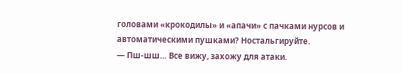головами «крокодилы» и «апачи» с пачками нурсов и автоматическими пушками? Ностальгируйте.
— Пш-шш… Все вижу, захожу для атаки.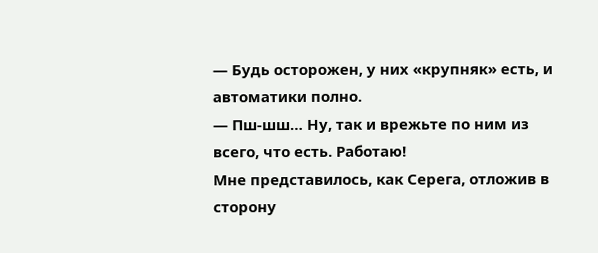— Будь осторожен, у них «крупняк» есть, и автоматики полно.
— Пш-шш… Ну, так и врежьте по ним из всего, что есть. Работаю!
Мне представилось, как Серега, отложив в сторону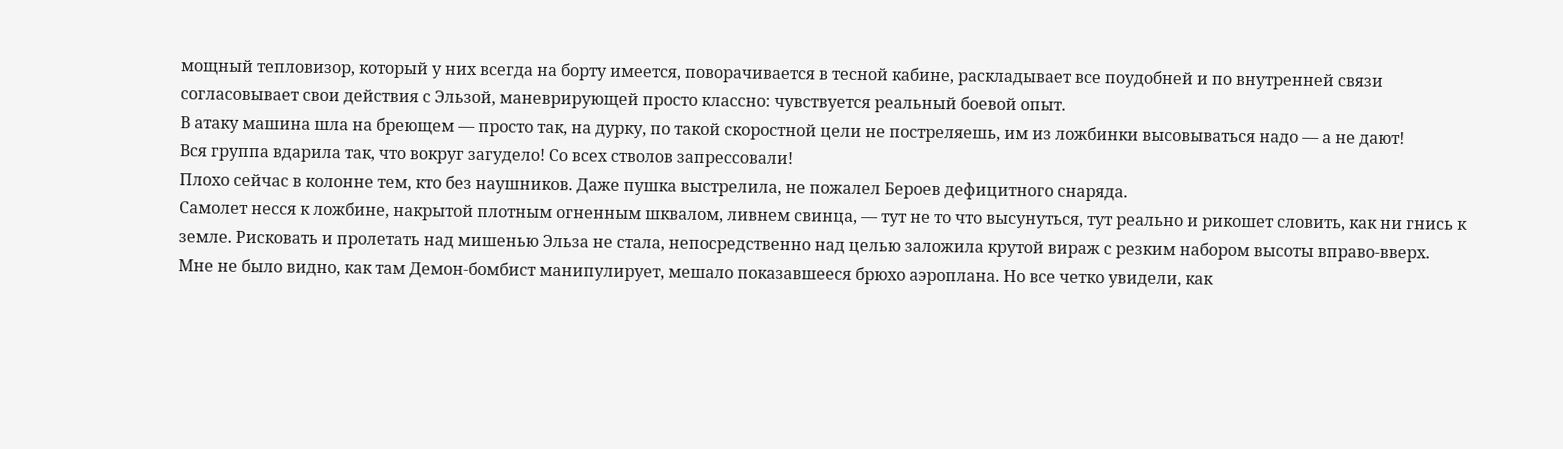мощный тепловизор, который у них всегда на борту имеется, поворачивается в тесной кабине, раскладывает все поудобней и по внутренней связи согласовывает свои действия с Эльзой, маневрирующей просто классно: чувствуется реальный боевой опыт.
В атаку машина шла на бреющем — просто так, на дурку, по такой скоростной цели не постреляешь, им из ложбинки высовываться надо — а не дают!
Вся группа вдарила так, что вокруг загудело! Со всех стволов запрессовали!
Плохо сейчас в колонне тем, кто без наушников. Даже пушка выстрелила, не пожалел Бероев дефицитного снаряда.
Самолет несся к ложбине, накрытой плотным огненным шквалом, ливнем свинца, — тут не то что высунуться, тут реально и рикошет словить, как ни гнись к земле. Рисковать и пролетать над мишенью Эльза не стала, непосредственно над целью заложила крутой вираж с резким набором высоты вправо-вверх.
Мне не было видно, как там Демон-бомбист манипулирует, мешало показавшееся брюхо аэроплана. Но все четко увидели, как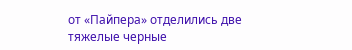от «Пайпера» отделились две тяжелые черные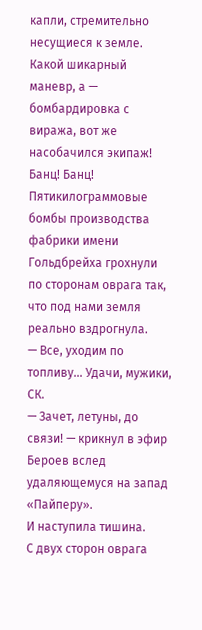капли, стремительно несущиеся к земле.
Какой шикарный маневр, а — бомбардировка с виража, вот же насобачился экипаж!
Банц! Банц! Пятикилограммовые бомбы производства фабрики имени Гольдбрейха грохнули по сторонам оврага так, что под нами земля реально вздрогнула.
— Все, уходим по топливу… Удачи, мужики, СК.
— Зачет, летуны, до связи! — крикнул в эфир Бероев вслед удаляющемуся на запад «Пайперу».
И наступила тишина.
С двух сторон оврага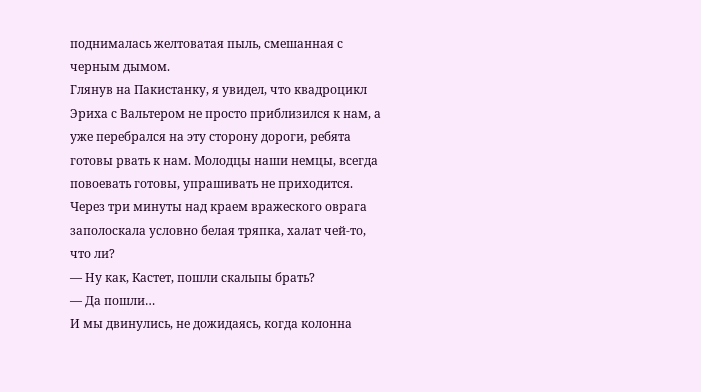поднималась желтоватая пыль, смешанная с черным дымом.
Глянув на Пакистанку, я увидел, что квадроцикл Эриха с Вальтером не просто приблизился к нам, а уже перебрался на эту сторону дороги, ребята готовы рвать к нам. Молодцы наши немцы, всегда повоевать готовы, упрашивать не приходится.
Через три минуты над краем вражеского оврага заполоскала условно белая тряпка, халат чей-то, что ли?
— Ну как, Кастет, пошли скальпы брать?
— Да пошли…
И мы двинулись, не дожидаясь, когда колонна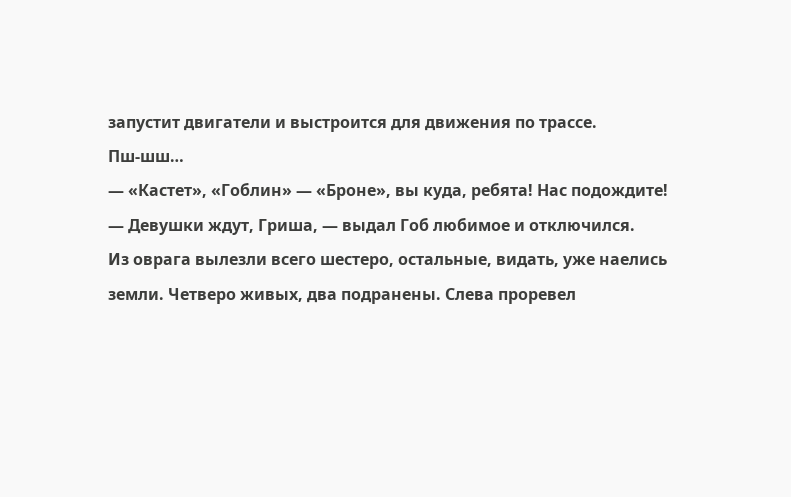запустит двигатели и выстроится для движения по трассе.
Пш-шш…
— «Кастет», «Гоблин» — «Броне», вы куда, ребята! Нас подождите!
— Девушки ждут, Гриша, — выдал Гоб любимое и отключился.
Из оврага вылезли всего шестеро, остальные, видать, уже наелись земли. Четверо живых, два подранены. Слева проревел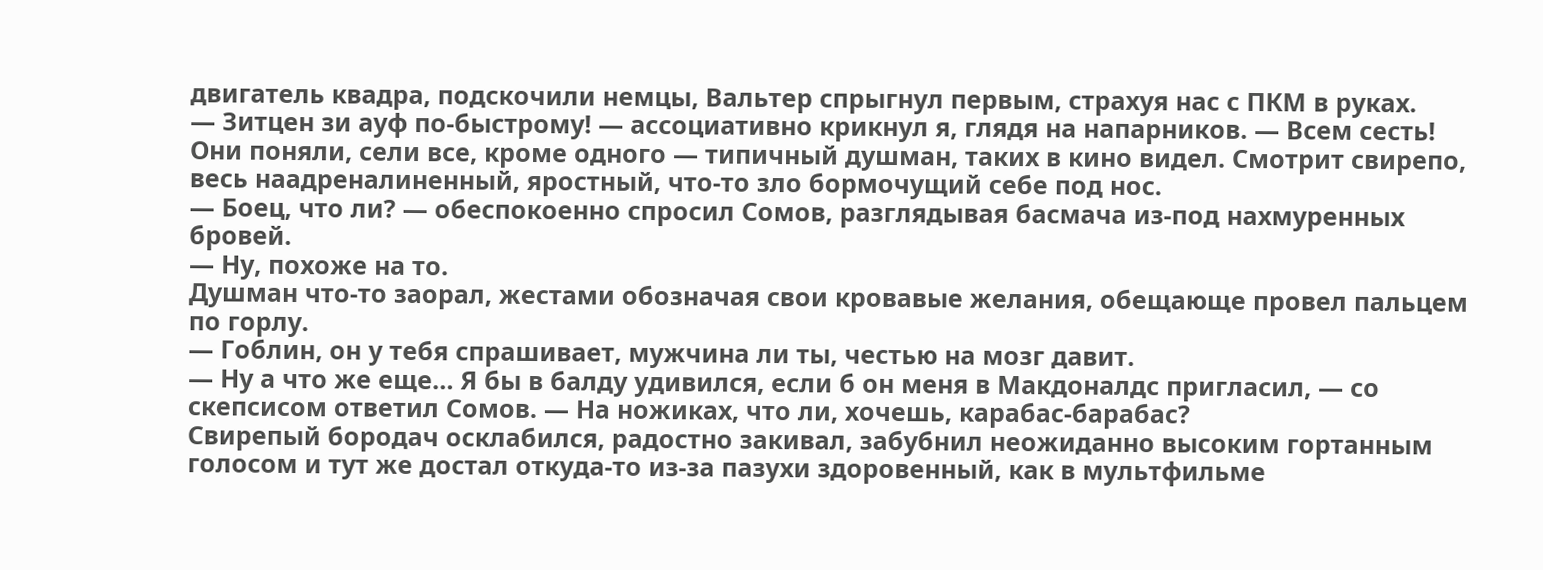двигатель квадра, подскочили немцы, Вальтер спрыгнул первым, страхуя нас с ПКМ в руках.
— Зитцен зи ауф по-быстрому! — ассоциативно крикнул я, глядя на напарников. — Всем сесть!
Они поняли, сели все, кроме одного — типичный душман, таких в кино видел. Смотрит свирепо, весь наадреналиненный, яростный, что-то зло бормочущий себе под нос.
— Боец, что ли? — обеспокоенно спросил Сомов, разглядывая басмача из-под нахмуренных бровей.
— Ну, похоже на то.
Душман что-то заорал, жестами обозначая свои кровавые желания, обещающе провел пальцем по горлу.
— Гоблин, он у тебя спрашивает, мужчина ли ты, честью на мозг давит.
— Ну а что же еще… Я бы в балду удивился, если б он меня в Макдоналдс пригласил, — со скепсисом ответил Сомов. — На ножиках, что ли, хочешь, карабас-барабас?
Свирепый бородач осклабился, радостно закивал, забубнил неожиданно высоким гортанным голосом и тут же достал откуда-то из-за пазухи здоровенный, как в мультфильме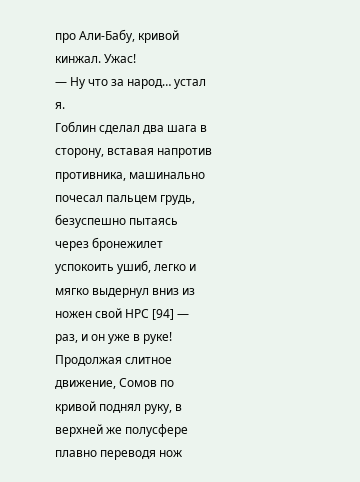про Али-Бабу, кривой кинжал. Ужас!
— Ну что за народ… устал я.
Гоблин сделал два шага в сторону, вставая напротив противника, машинально почесал пальцем грудь, безуспешно пытаясь через бронежилет успокоить ушиб, легко и мягко выдернул вниз из ножен свой НРС [94] — раз, и он уже в руке! Продолжая слитное движение, Сомов по кривой поднял руку, в верхней же полусфере плавно переводя нож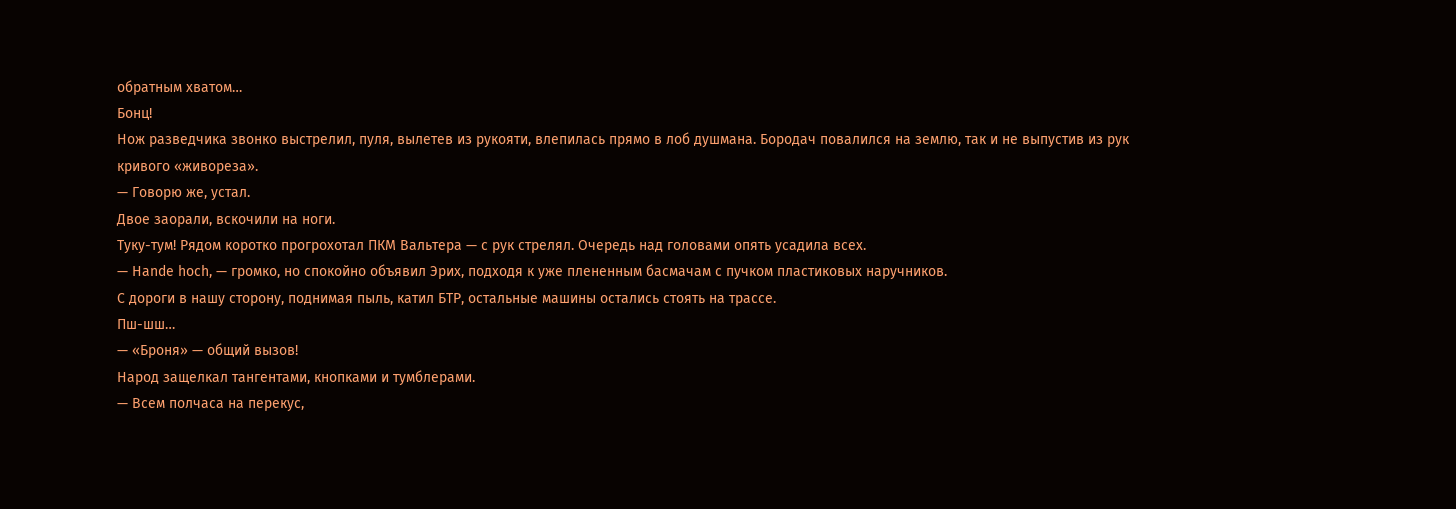обратным хватом…
Бонц!
Нож разведчика звонко выстрелил, пуля, вылетев из рукояти, влепилась прямо в лоб душмана. Бородач повалился на землю, так и не выпустив из рук кривого «живореза».
— Говорю же, устал.
Двое заорали, вскочили на ноги.
Туку-тум! Рядом коротко прогрохотал ПКМ Вальтера — с рук стрелял. Очередь над головами опять усадила всех.
— Hande hoch, — громко, но спокойно объявил Эрих, подходя к уже плененным басмачам с пучком пластиковых наручников.
С дороги в нашу сторону, поднимая пыль, катил БТР, остальные машины остались стоять на трассе.
Пш-шш…
— «Броня» — общий вызов!
Народ защелкал тангентами, кнопками и тумблерами.
— Всем полчаса на перекус,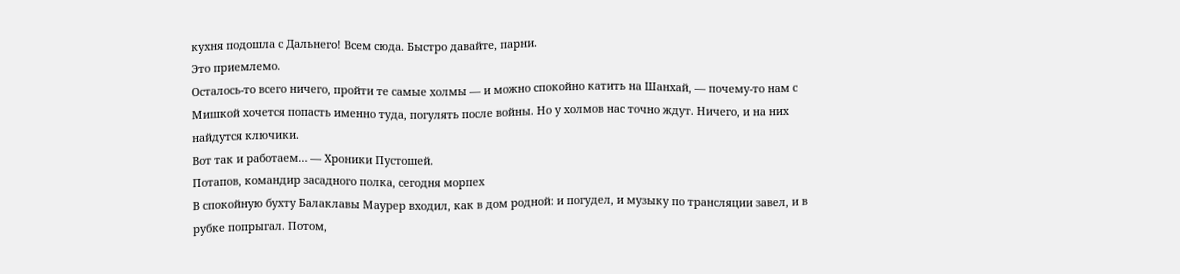кухня подошла с Дальнего! Всем сюда. Быстро давайте, парни.
Это приемлемо.
Осталось-то всего ничего, пройти те самые холмы — и можно спокойно катить на Шанхай, — почему-то нам с Мишкой хочется попасть именно туда, погулять после войны. Но у холмов нас точно ждут. Ничего, и на них найдутся ключики.
Вот так и работаем… — Хроники Пустошей.
Потапов, командир засадного полка, сегодня морпех
В спокойную бухту Балаклавы Маурер входил, как в дом родной: и погудел, и музыку по трансляции завел, и в рубке попрыгал. Потом,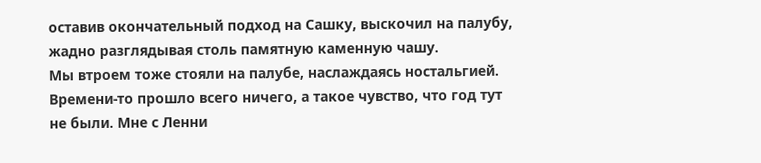оставив окончательный подход на Сашку, выскочил на палубу, жадно разглядывая столь памятную каменную чашу.
Мы втроем тоже стояли на палубе, наслаждаясь ностальгией. Времени-то прошло всего ничего, а такое чувство, что год тут не были. Мне с Ленни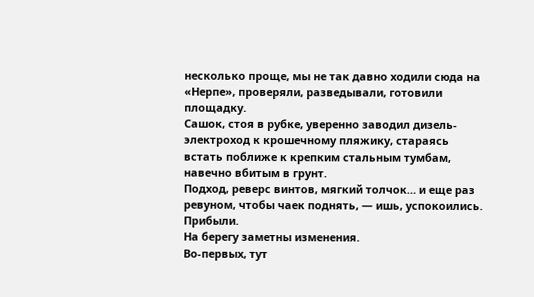несколько проще, мы не так давно ходили сюда на «Нерпе», проверяли, разведывали, готовили площадку.
Сашок, стоя в рубке, уверенно заводил дизель-электроход к крошечному пляжику, стараясь встать поближе к крепким стальным тумбам, навечно вбитым в грунт.
Подход, реверс винтов, мягкий толчок… и еще раз ревуном, чтобы чаек поднять, — ишь, успокоились.
Прибыли.
На берегу заметны изменения.
Во-первых, тут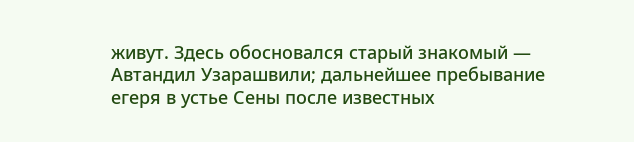живут. Здесь обосновался старый знакомый — Автандил Узарашвили; дальнейшее пребывание егеря в устье Сены после известных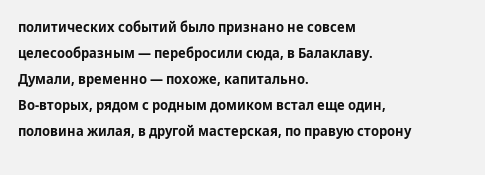политических событий было признано не совсем целесообразным — перебросили сюда, в Балаклаву. Думали, временно — похоже, капитально.
Во-вторых, рядом с родным домиком встал еще один, половина жилая, в другой мастерская, по правую сторону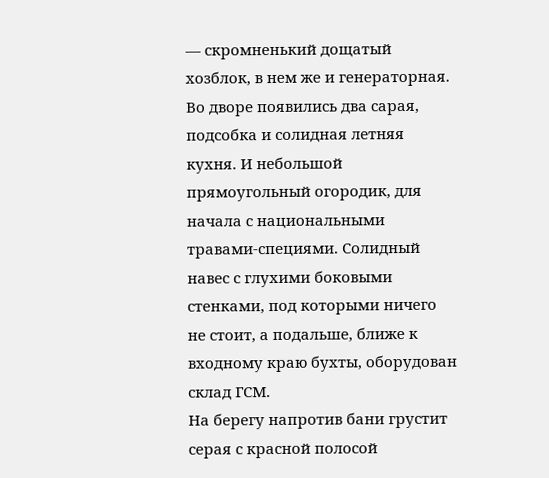— скромненький дощатый хозблок, в нем же и генераторная. Во дворе появились два сарая, подсобка и солидная летняя кухня. И небольшой прямоугольный огородик, для начала с национальными травами-специями. Солидный навес с глухими боковыми стенками, под которыми ничего не стоит, а подальше, ближе к входному краю бухты, оборудован склад ГСМ.
На берегу напротив бани грустит серая с красной полосой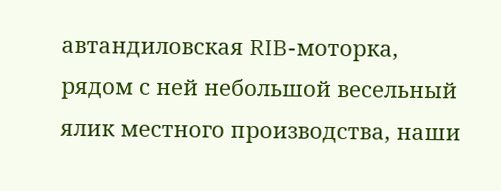автандиловская RIB-моторка, рядом с ней небольшой весельный ялик местного производства, наши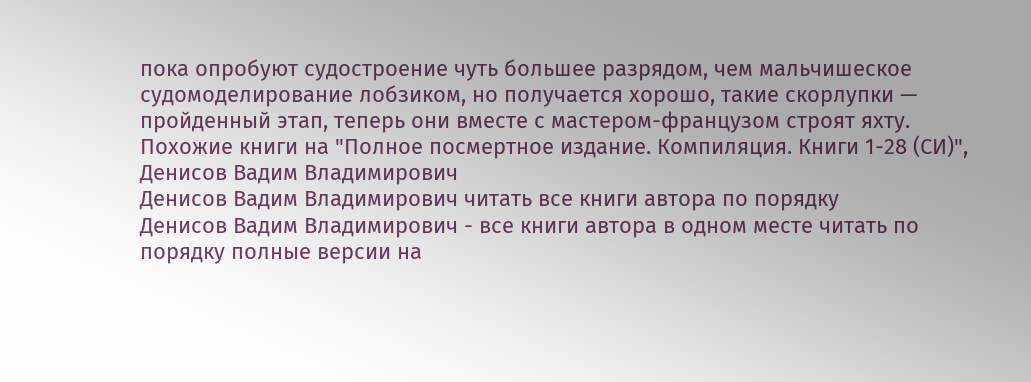пока опробуют судостроение чуть большее разрядом, чем мальчишеское судомоделирование лобзиком, но получается хорошо, такие скорлупки — пройденный этап, теперь они вместе с мастером-французом строят яхту.
Похожие книги на "Полное посмертное издание. Компиляция. Книги 1-28 (СИ)", Денисов Вадим Владимирович
Денисов Вадим Владимирович читать все книги автора по порядку
Денисов Вадим Владимирович - все книги автора в одном месте читать по порядку полные версии на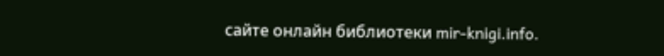сайте онлайн библиотеки mir-knigi.info.